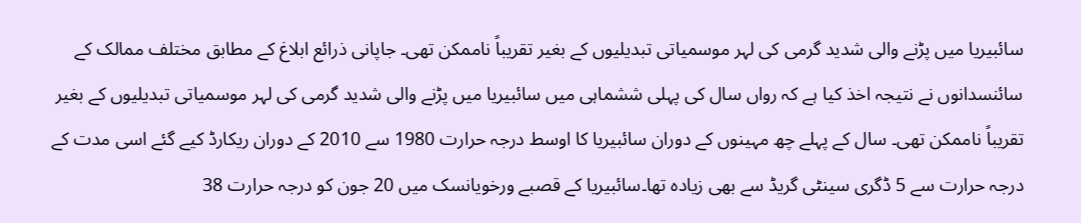سائبیریا میں پڑنے والی شدید گرمی کی لہر موسمیاتی تبدیلیوں کے بغیر تقریباً ناممکن تھی۔ جاپانی ذرائع ابلاغ کے مطابق مختلف ممالک کے سائنسدانوں نے نتیجہ اخذ کیا ہے کہ رواں سال کی پہلی ششماہی میں سائبیریا میں پڑنے والی شدید گرمی کی لہر موسمیاتی تبدیلیوں کے بغیر تقریباً ناممکن تھی۔ سال کے پہلے چھ مہینوں کے دوران سائبیریا کا اوسط درجہ حرارت 1980 سے 2010 کے دوران ریکارڈ کیے گئے اسی مدت کے درجہ حرارت سے 5 ڈگری سینٹی گریڈ سے بھی زیادہ تھا۔سائبیریا کے قصبے ورخویانسک میں 20 جون کو درجہ حرارت 38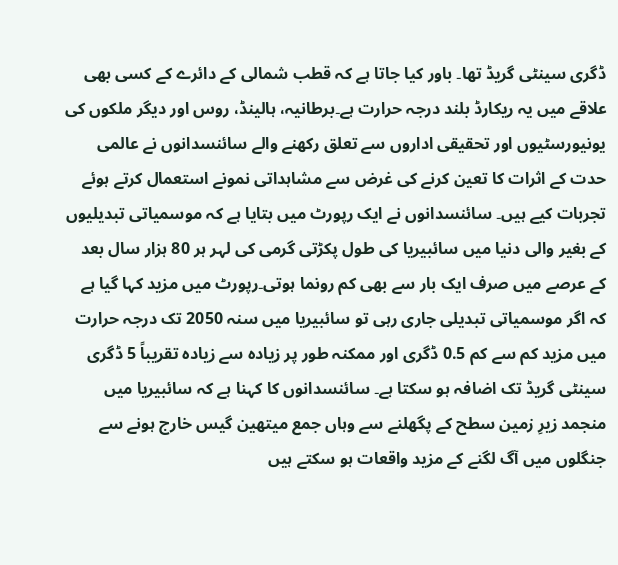ڈگری سینٹی گریڈ تھا۔ باور کیا جاتا ہے کہ قطب شمالی کے دائرے کے کسی بھی علاقے میں یہ ریکارڈ بلند درجہ حرارت ہے۔برطانیہ، ہالینڈ، روس اور دیگر ملکوں کی یونیورسٹیوں اور تحقیقی اداروں سے تعلق رکھنے والے سائنسدانوں نے عالمی حدت کے اثرات کا تعین کرنے کی غرض سے مشاہداتی نمونے استعمال کرتے ہوئے تجربات کیے ہیں۔ سائنسدانوں نے ایک رپورٹ میں بتایا ہے کہ موسمیاتی تبدیلیوں کے بغیر والی دنیا میں سائبیریا کی طول پکڑتی گرمی کی لہر ہر 80 ہزار سال بعد کے عرصے میں صرف ایک بار سے بھی کم رونما ہوتی۔رپورٹ میں مزید کہا گیا ہے کہ اگر موسمیاتی تبدیلی جاری رہی تو سائبیریا میں سنہ 2050 تک درجہ حرارت میں مزید کم سے کم 0.5 ڈگری اور ممکنہ طور پر زیادہ سے زیادہ تقریباً 5 ڈگری سینٹی گریڈ تک اضافہ ہو سکتا ہے۔ سائنسدانوں کا کہنا ہے کہ سائبیریا میں منجمد زیرِ زمین سطح کے پگھلنے سے وہاں جمع میتھین گیس خارج ہونے سے جنگلوں میں آگ لگنے کے مزید واقعات ہو سکتے ہیں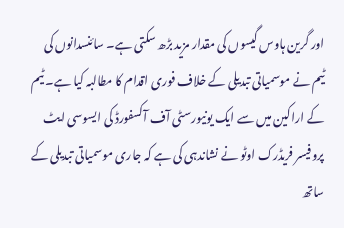اور گرین ہاوس گیسوں کی مقدار مزید بڑھ سکتی ہے۔ سائنسدانوں کی ٹیم نے موسمیاتی تبدیلی کے خلاف فوری اقدام کا مطالبہ کیا ہے۔ ٹیم کے اراکین میں سے ایک یونیورسٹی آف آکسفورڈ کی ایسوسی ایٹ پروفیسر فریڈرک اوٹو نے نشاندہی کی ہے کہ جاری موسمیاتی تبدیلی کے ساتھ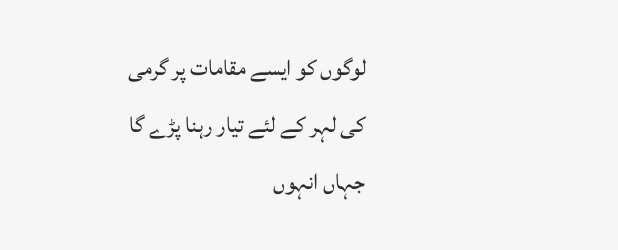لوگوں کو ایسے مقامات پر گرمی کی لہر کے لئے تیار رہنا پڑے گا جہاں انہوں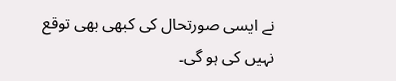نے ایسی صورتحال کی کبھی بھی توقع نہیں کی ہو گی۔